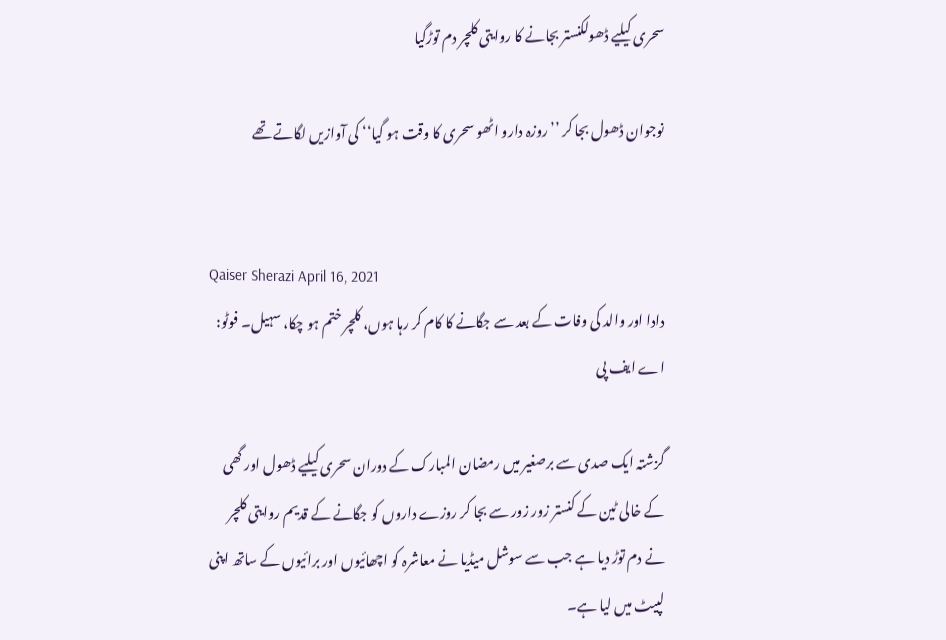سحری کیلیے ڈھولکنستر بجانے کا روایتی کلچر دم توڑگیا

نوجوان ڈھول بجا کر ’’روزہ دارو اٹھو سحری کا وقت ہو گیا‘‘ کی آوازیں لگاتے تھے


Qaiser Sherazi April 16, 2021
دادا اور والد کی وفات کے بعد سے جگانے کا کام کر رہا ہوں، کلچر ختم ہو چکا، سہیل۔ فوٹو: اے ایف پی

گزشتہ ایک صدی سے برصغیر میں رمضان المبارک کے دوران سحری کیلیے ڈھول اور گھی کے خالی ٹین کے کنستر زور زور سے بجا کر روزے داروں کو جگانے کے قدیم روایتی کلچر نے دم توڑ دیا ہے جب سے سوشل میڈیا نے معاشرہ کو اچھائیوں اور برائیوں کے ساتھ اپنی لپیٹ میں لیا ہے۔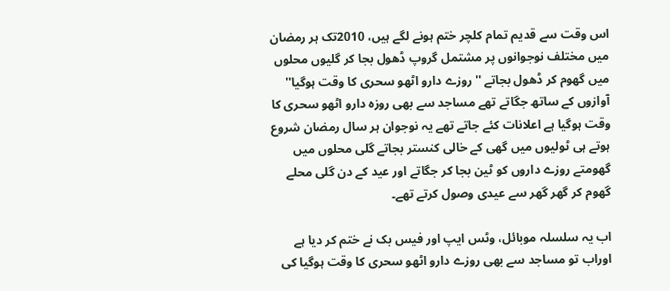اس وقت سے قدیم تمام کلچر ختم ہونے لگے ہیں، 2010تک ہر رمضان میں مختلف نوجوانوں پر مشتمل گروپ ڈھول بجا کر گلیوں محلوں میں گھوم کر ڈھول بجاتے ''روزے دارو اٹھو سحری کا وقت ہوگیا'' آوازوں کے ساتھ جگاتے تھے مساجد سے بھی روزہ دارو اٹھو سحری کا وقت ہوگیا ہے اعلانات کئے جاتے تھے یہ نوجوان ہر سال رمضان شروع ہوتے ہی ٹولیوں میں گھی کے خالی کنستر بجاتے گلی محلوں میں گھومتے روزے داروں کو ٹین بجا کر جگاتے اور عید کے دن گلی محلے گھوم کر گھر گھر سے عیدی وصول کرتے تھے۔

اب یہ سلسلہ موبائل، وٹس ایپ اور فیس بک نے ختم کر دیا ہے اوراب تو مساجد سے بھی روزے دارو اٹھو سحری کا وقت ہوگیا کی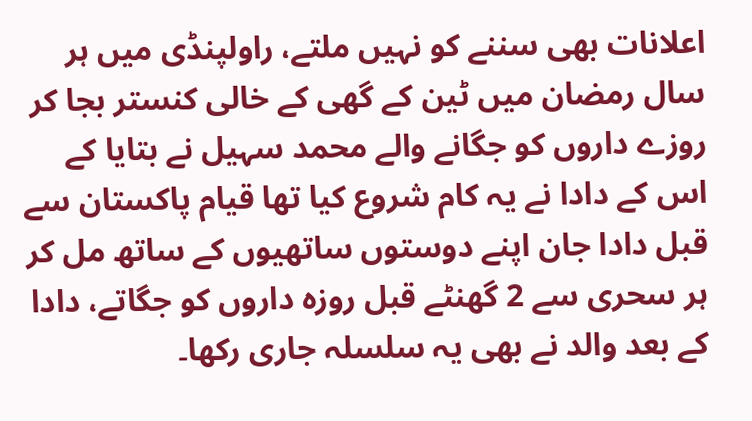اعلانات بھی سننے کو نہیں ملتے، راولپنڈی میں ہر سال رمضان میں ٹین کے گھی کے خالی کنستر بجا کر روزے داروں کو جگانے والے محمد سہیل نے بتایا کے اس کے دادا نے یہ کام شروع کیا تھا قیام پاکستان سے قبل دادا جان اپنے دوستوں ساتھیوں کے ساتھ مل کر ہر سحری سے 2 گھنٹے قبل روزہ داروں کو جگاتے، دادا کے بعد والد نے بھی یہ سلسلہ جاری رکھا۔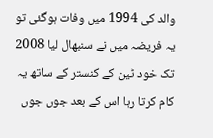والد کی 1994 میں وفات ہوگئی تو یہ فریضہ میں نے سنبھال لیا 2008 تک خود ٹین کے کنستر کے ساتھ یہ کام کرتا رہا اس کے بعد جوں جوں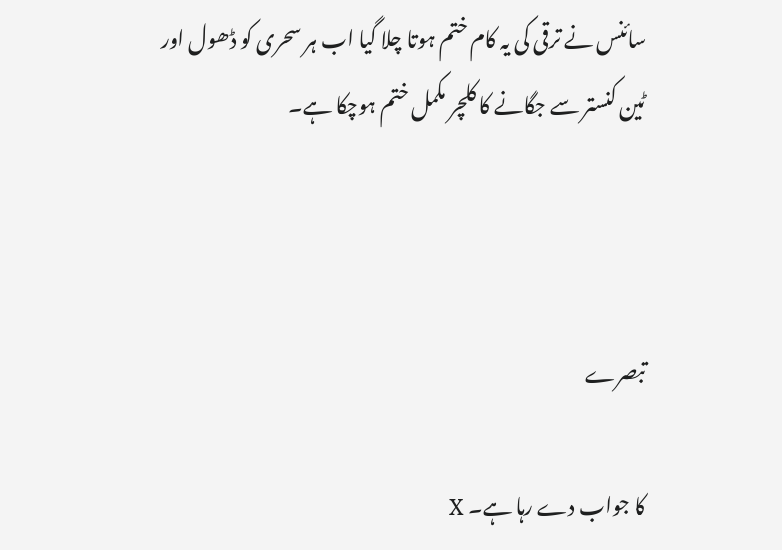سائنس نے ترقی کی یہ کام ختم ہوتا چلا گیا اب ہر سحری کو ڈھول اور ٹین کنستر سے جگانے کا کلچر مکمل ختم ہوچکا ہے۔



تبصرے

کا جواب دے رہا ہے۔ X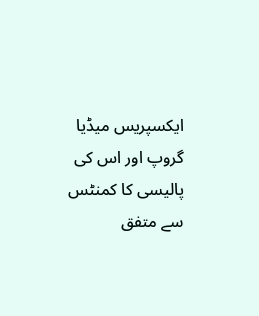ایکسپریس میڈیا گروپ اور اس کی پالیسی کا کمنٹس سے متفق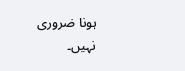ہونا ضروری نہیں۔